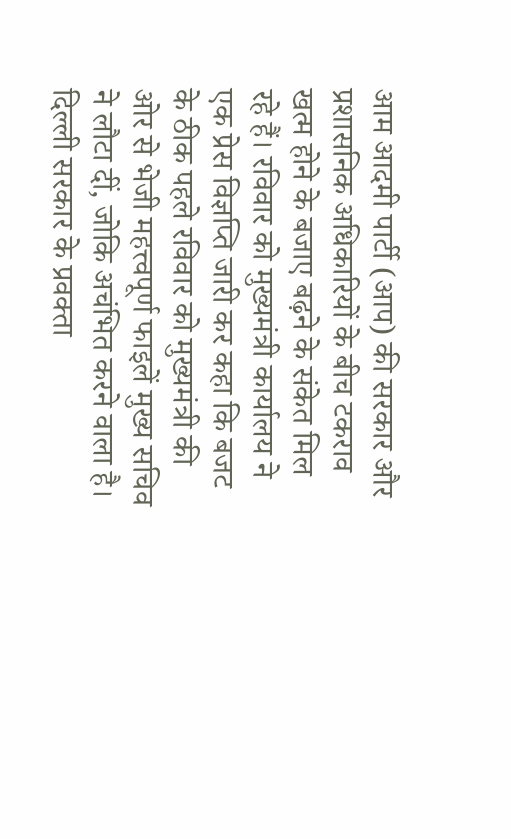आम आदमी पार्टी (आप) की सरकार और प्रशासनिक अधिकारियों के बीच टकराव खत्म होने के बजाए बढ़ने के संकेत मिल रहे हैं। रविवार को मुख्यमंत्री कार्यालय ने एक प्रेस विज्ञप्ति जारी कर कहा कि बजट के ठीक पहले रविवार को मुख्यमंत्री की ओर से भेजी महत्त्वपूर्ण फाइलें मुख्य सचिव ने लौटा दीं, जोकि अचंभित करने वाला है।
दिल्ली सरकार के प्रवक्ता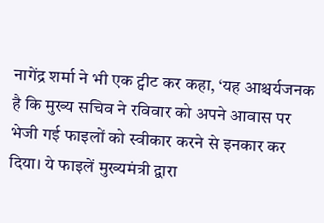नागेंद्र शर्मा ने भी एक ट्वीट कर कहा, ‘यह आश्चर्यजनक है कि मुख्य सचिव ने रविवार को अपने आवास पर भेजी गई फाइलों को स्वीकार करने से इनकार कर दिया। ये फाइलें मुख्यमंत्री द्वारा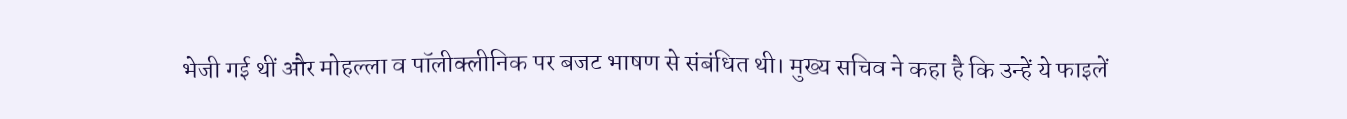भेजी गई थीं और मोहल्ला व पॉलीक्लीनिक पर बजट भाषण से संबंधित थी। मुख्य सचिव ने कहा है कि उन्हें ये फाइलें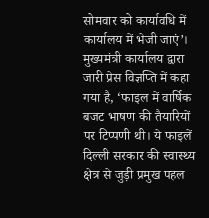सोमवार को कार्यावधि में कार्यालय में भेजी जाएं’।
मुख्यमंत्री कार्यालय द्वारा जारी प्रेस विज्ञप्ति में कहा गया है, ‘फाइल में वार्षिक बजट भाषण की तैयारियों पर टिप्पणी थी। ये फाइलें दिल्ली सरकार की स्वास्थ्य क्षेत्र से जुड़ी प्रमुख पहल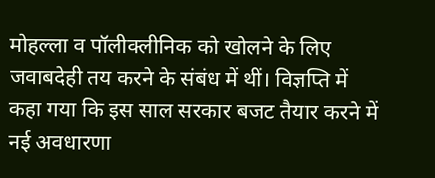मोहल्ला व पॉलीक्लीनिक को खोलने के लिए जवाबदेही तय करने के संबंध में थीं। विज्ञप्ति में कहा गया कि इस साल सरकार बजट तैयार करने में नई अवधारणा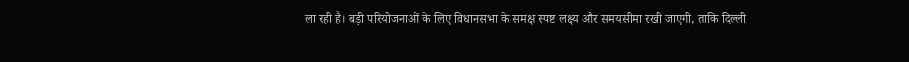ला रही है। बड़ी परियोजनाओं के लिए विधानसभा के समक्ष स्पष्ट लक्ष्य और समयसीमा रखी जाएगी, ताकि दिल्ली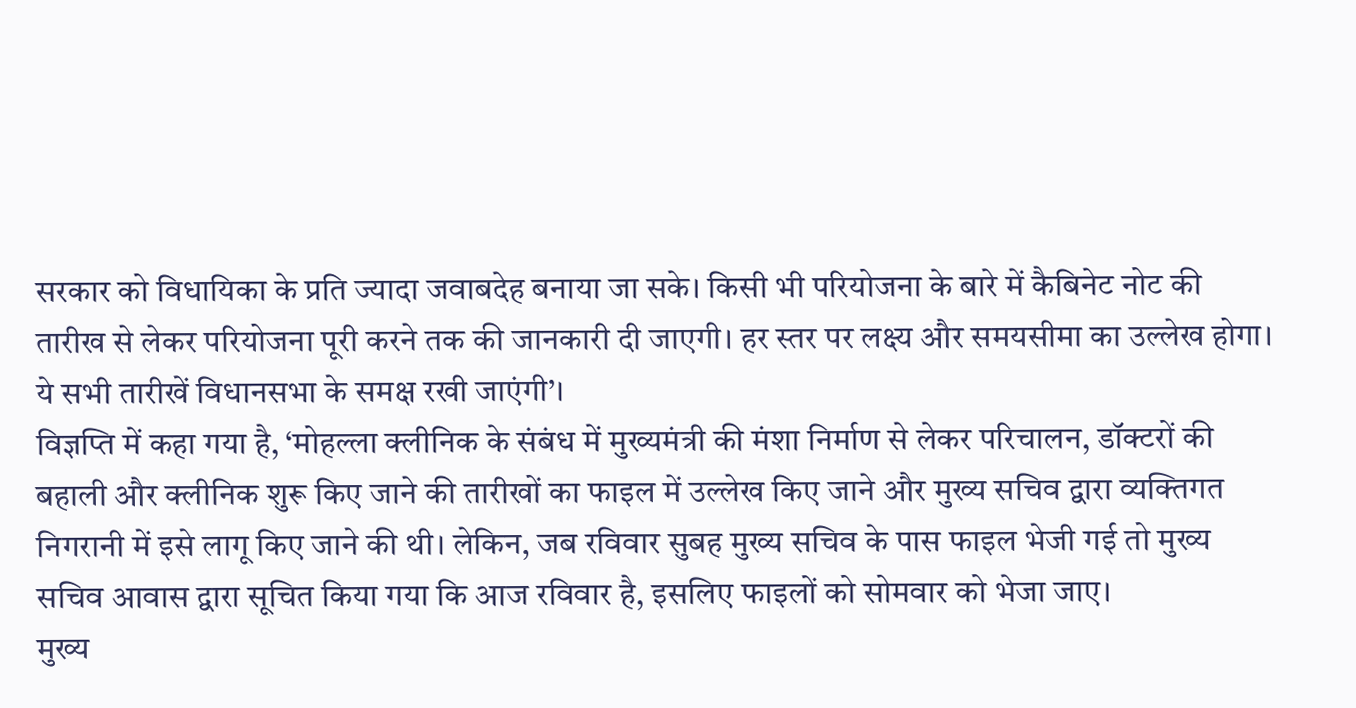सरकार को विधायिका के प्रति ज्यादा जवाबदेह बनाया जा सके। किसी भी परियोजना के बारे में कैबिनेट नोट की तारीख से लेकर परियोजना पूरी करने तक की जानकारी दी जाएगी। हर स्तर पर लक्ष्य और समयसीमा का उल्लेख होगा। ये सभी तारीखें विधानसभा के समक्ष रखी जाएंगी’।
विज्ञप्ति में कहा गया है, ‘मोहल्ला क्लीनिक के संबंध में मुख्यमंत्री की मंशा निर्माण से लेकर परिचालन, डॉक्टरों की बहाली और क्लीनिक शुरू किए जाने की तारीखों का फाइल में उल्लेख किए जाने और मुख्य सचिव द्वारा व्यक्तिगत निगरानी में इसे लागू किए जाने की थी। लेकिन, जब रविवार सुबह मुख्य सचिव के पास फाइल भेजी गई तो मुख्य सचिव आवास द्वारा सूचित किया गया कि आज रविवार है, इसलिए फाइलों को सोमवार को भेजा जाए।
मुख्य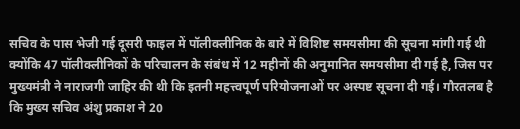सचिव के पास भेजी गई दूसरी फाइल में पॉलीक्लीनिक के बारे में विशिष्ट समयसीमा की सूचना मांगी गई थी क्योंकि 47 पॉलीक्लीनिकों के परिचालन के संबंध में 12 महीनों की अनुमानित समयसीमा दी गई है, जिस पर मुख्यमंत्री ने नाराजगी जाहिर की थी कि इतनी महत्त्वपूर्ण परियोजनाओं पर अस्पष्ट सूचना दी गई। गौरतलब है कि मुख्य सचिव अंशु प्रकाश ने 20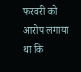फरवरी को आरोप लगाया था कि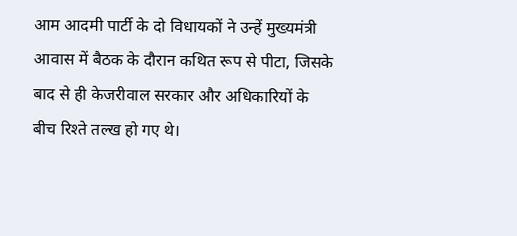आम आदमी पार्टी के दो विधायकों ने उन्हें मुख्यमंत्री आवास में बैठक के दौरान कथित रूप से पीटा, जिसके बाद से ही केजरीवाल सरकार और अधिकारियों के बीच रिश्ते तल्ख हो गए थे।